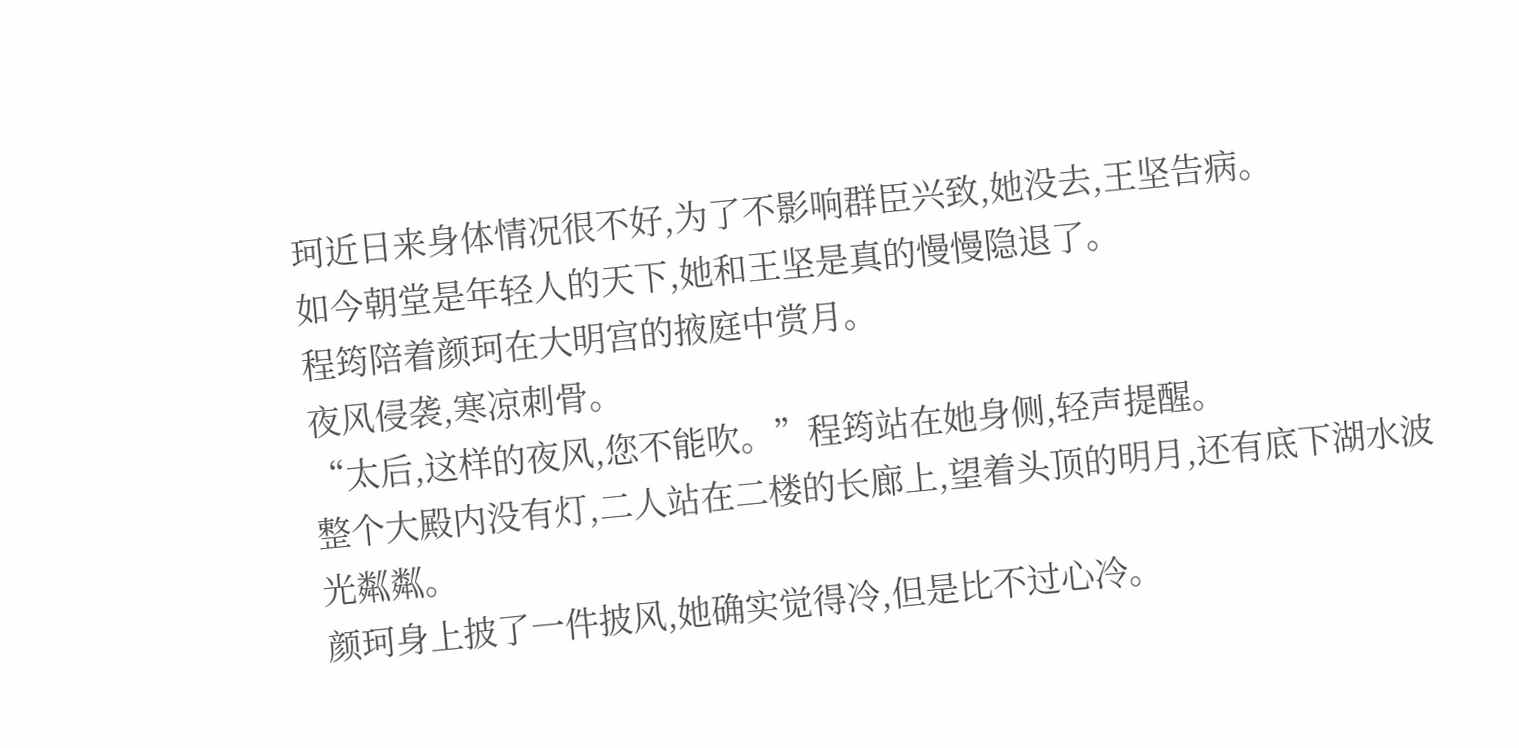珂近日来身体情况很不好,为了不影响群臣兴致,她没去,王坚告病。
如今朝堂是年轻人的天下,她和王坚是真的慢慢隐退了。
程筠陪着颜珂在大明宫的掖庭中赏月。
夜风侵袭,寒凉刺骨。
“太后,这样的夜风,您不能吹。”程筠站在她身侧,轻声提醒。
整个大殿内没有灯,二人站在二楼的长廊上,望着头顶的明月,还有底下湖水波光粼粼。
颜珂身上披了一件披风,她确实觉得冷,但是比不过心冷。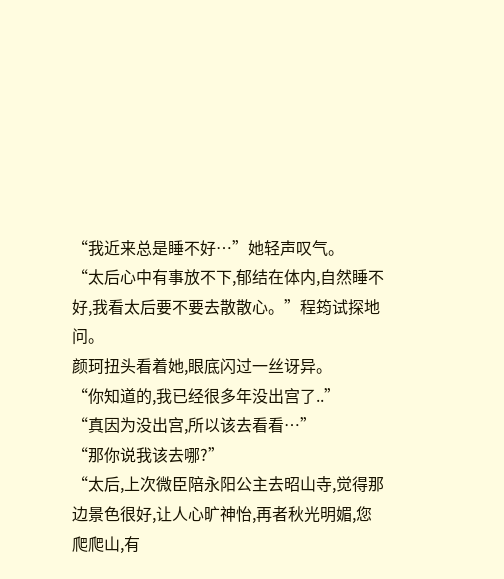“我近来总是睡不好…”她轻声叹气。
“太后心中有事放不下,郁结在体内,自然睡不好,我看太后要不要去散散心。”程筠试探地问。
颜珂扭头看着她,眼底闪过一丝讶异。
“你知道的,我已经很多年没出宫了..”
“真因为没出宫,所以该去看看…”
“那你说我该去哪?”
“太后,上次微臣陪永阳公主去昭山寺,觉得那边景色很好,让人心旷神怡,再者秋光明媚,您爬爬山,有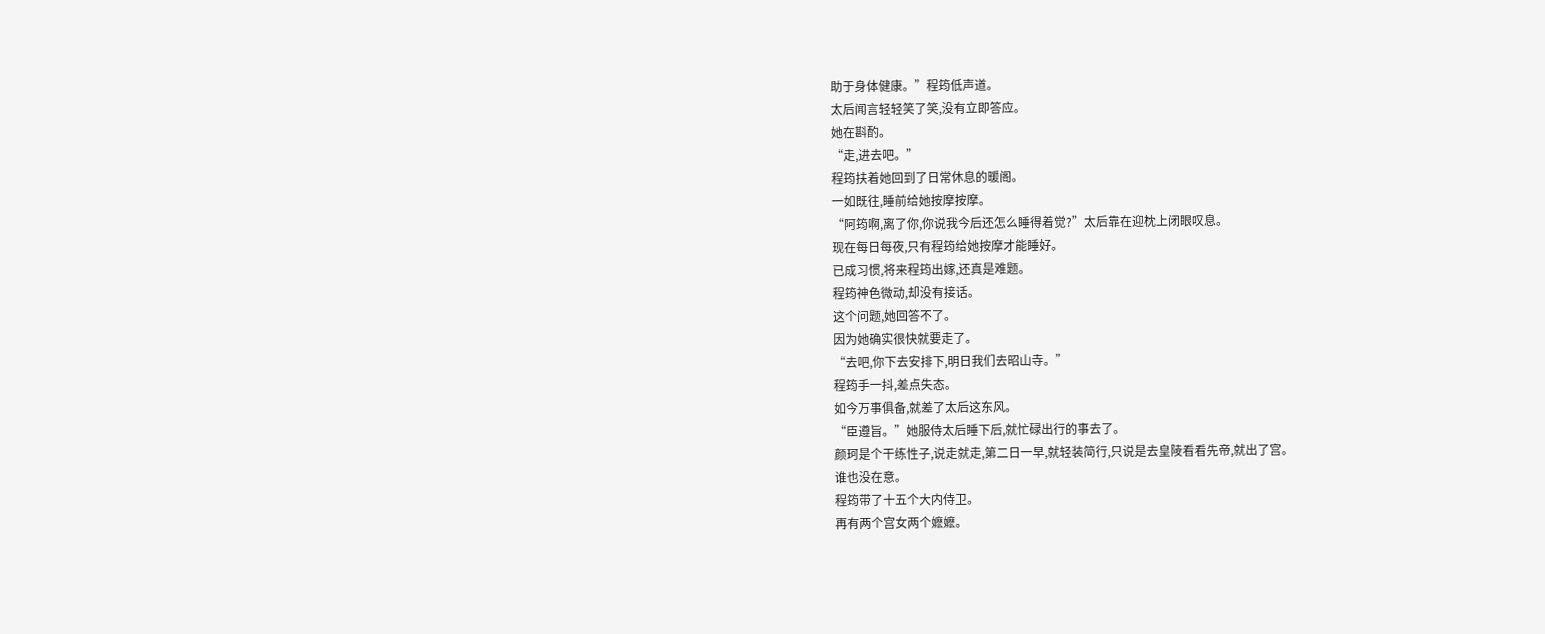助于身体健康。”程筠低声道。
太后闻言轻轻笑了笑,没有立即答应。
她在斟酌。
“走,进去吧。”
程筠扶着她回到了日常休息的暖阁。
一如既往,睡前给她按摩按摩。
“阿筠啊,离了你,你说我今后还怎么睡得着觉?”太后靠在迎枕上闭眼叹息。
现在每日每夜,只有程筠给她按摩才能睡好。
已成习惯,将来程筠出嫁,还真是难题。
程筠神色微动,却没有接话。
这个问题,她回答不了。
因为她确实很快就要走了。
“去吧,你下去安排下,明日我们去昭山寺。”
程筠手一抖,差点失态。
如今万事俱备,就差了太后这东风。
“臣遵旨。”她服侍太后睡下后,就忙碌出行的事去了。
颜珂是个干练性子,说走就走,第二日一早,就轻装简行,只说是去皇陵看看先帝,就出了宫。
谁也没在意。
程筠带了十五个大内侍卫。
再有两个宫女两个嬷嬷。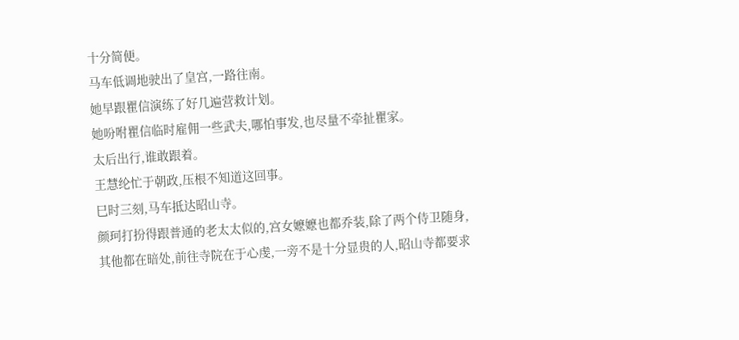十分简便。
马车低调地驶出了皇宫,一路往南。
她早跟瞿信演练了好几遍营救计划。
她吩咐瞿信临时雇佣一些武夫,哪怕事发,也尽量不牵扯瞿家。
太后出行,谁敢跟着。
王慧纶忙于朝政,压根不知道这回事。
巳时三刻,马车抵达昭山寺。
颜珂打扮得跟普通的老太太似的,宫女嬷嬷也都乔装,除了两个侍卫随身,其他都在暗处,前往寺院在于心虔,一旁不是十分显贵的人,昭山寺都要求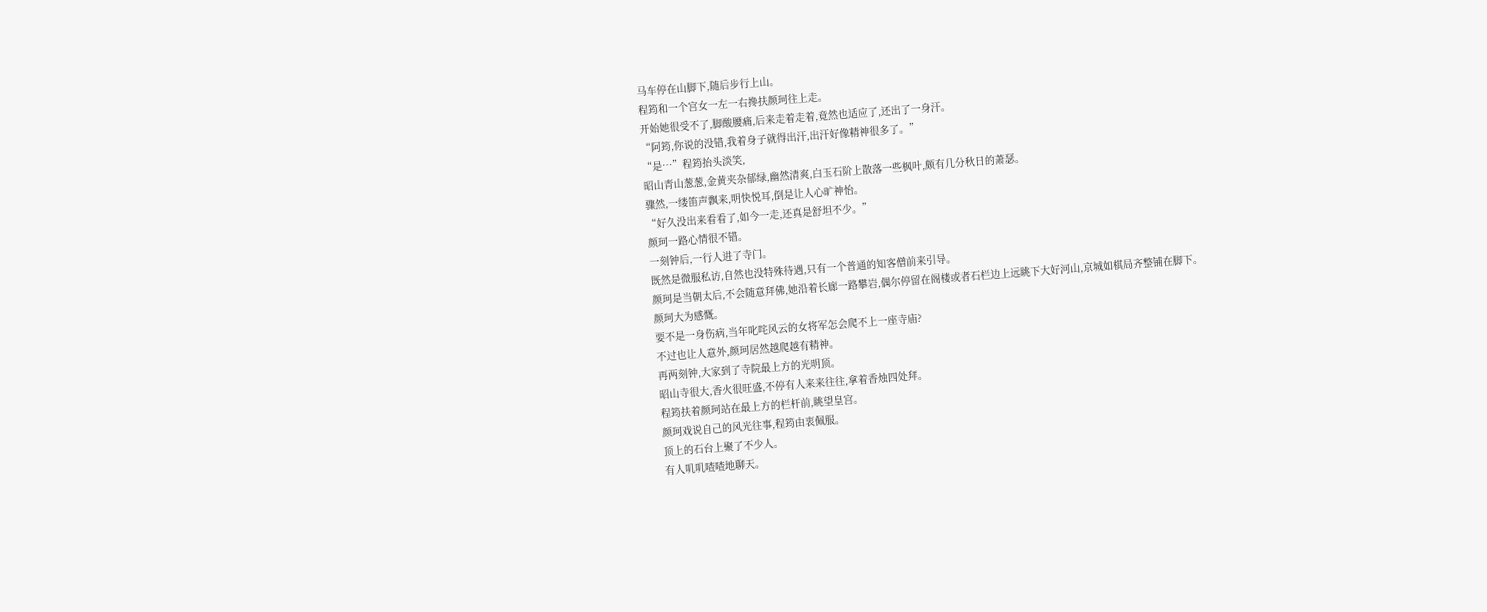马车停在山脚下,随后步行上山。
程筠和一个宫女一左一右搀扶颜珂往上走。
开始她很受不了,脚酸腰痛,后来走着走着,竟然也适应了,还出了一身汗。
“阿筠,你说的没错,我着身子就得出汗,出汗好像精神很多了。”
“是…”程筠抬头淡笑,
昭山青山葱葱,金黄夹杂郁绿,幽然清爽,白玉石阶上散落一些枫叶,颇有几分秋日的萧瑟。
骤然,一缕笛声飘来,明快悦耳,倒是让人心旷神怡。
“好久没出来看看了,如今一走,还真是舒坦不少。”
颜珂一路心情很不错。
一刻钟后,一行人进了寺门。
既然是微服私访,自然也没特殊待遇,只有一个普通的知客僧前来引导。
颜珂是当朝太后,不会随意拜佛,她沿着长廊一路攀岩,偶尔停留在阁楼或者石栏边上远眺下大好河山,京城如棋局齐整铺在脚下。
颜珂大为感慨。
要不是一身伤病,当年叱咤风云的女将军怎会爬不上一座寺庙?
不过也让人意外,颜珂居然越爬越有精神。
再两刻钟,大家到了寺院最上方的光明顶。
昭山寺很大,香火很旺盛,不停有人来来往往,拿着香烛四处拜。
程筠扶着颜珂站在最上方的栏杆前,眺望皇宫。
颜珂戏说自己的风光往事,程筠由衷佩服。
顶上的石台上聚了不少人。
有人叽叽喳喳地聊天。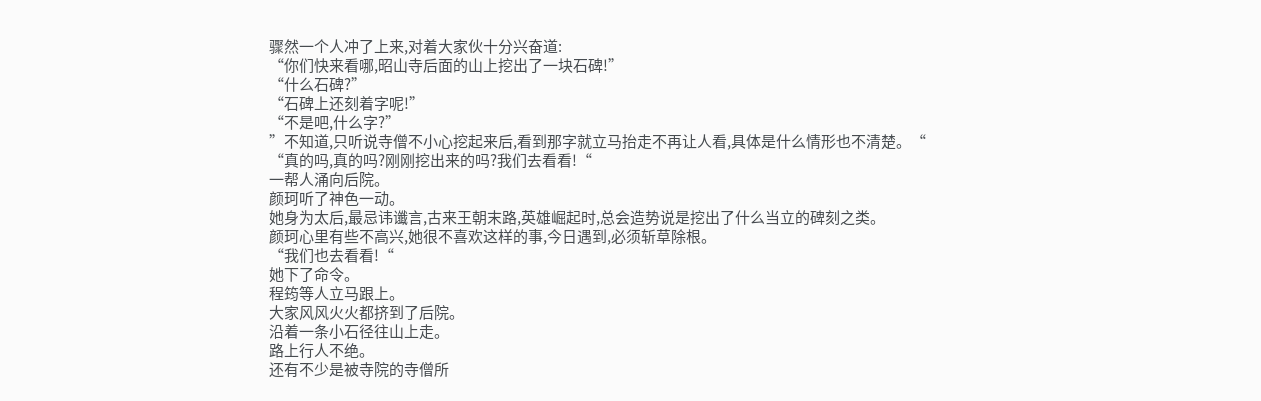骤然一个人冲了上来,对着大家伙十分兴奋道:
“你们快来看哪,昭山寺后面的山上挖出了一块石碑!”
“什么石碑?”
“石碑上还刻着字呢!”
“不是吧,什么字?”
”不知道,只听说寺僧不小心挖起来后,看到那字就立马抬走不再让人看,具体是什么情形也不清楚。“
“真的吗,真的吗?刚刚挖出来的吗?我们去看看!“
一帮人涌向后院。
颜珂听了神色一动。
她身为太后,最忌讳谶言,古来王朝末路,英雄崛起时,总会造势说是挖出了什么当立的碑刻之类。
颜珂心里有些不高兴,她很不喜欢这样的事,今日遇到,必须斩草除根。
“我们也去看看!“
她下了命令。
程筠等人立马跟上。
大家风风火火都挤到了后院。
沿着一条小石径往山上走。
路上行人不绝。
还有不少是被寺院的寺僧所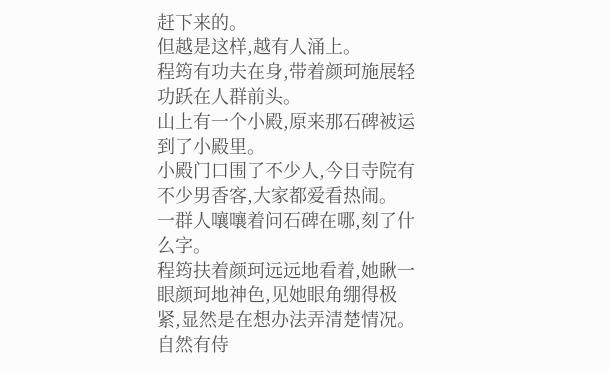赶下来的。
但越是这样,越有人涌上。
程筠有功夫在身,带着颜珂施展轻功跃在人群前头。
山上有一个小殿,原来那石碑被运到了小殿里。
小殿门口围了不少人,今日寺院有不少男香客,大家都爱看热闹。
一群人嚷嚷着问石碑在哪,刻了什么字。
程筠扶着颜珂远远地看着,她瞅一眼颜珂地神色,见她眼角绷得极紧,显然是在想办法弄清楚情况。
自然有侍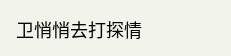卫悄悄去打探情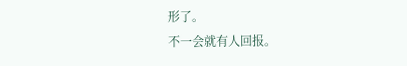形了。
不一会就有人回报。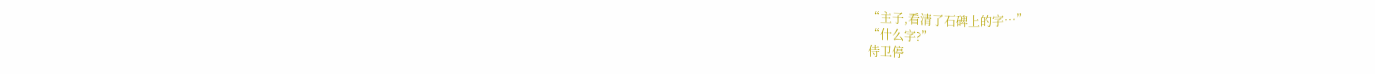“主子,看清了石碑上的字…”
“什么字?”
侍卫停